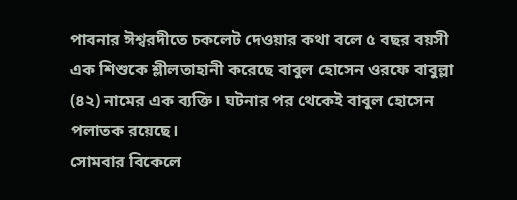পাবনার ঈশ্বরদীতে চকলেট দেওয়ার কথা বলে ৫ বছর বয়সী এক শিশুকে শ্লীলতাহানী করেছে বাবুল হোসেন ওরফে বাবুল্লা (৪২) নামের এক ব্যক্তি। ঘটনার পর থেকেই বাবুল হোসেন পলাতক রয়েছে।
সোমবার বিকেলে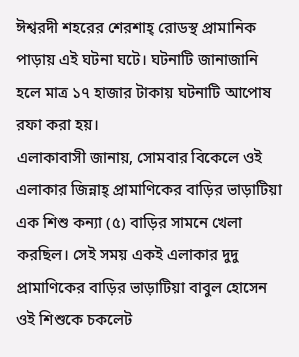ঈশ্বরদী শহরের শেরশাহ্ রোডস্থ প্রামানিক পাড়ায় এই ঘটনা ঘটে। ঘটনাটি জানাজানি হলে মাত্র ১৭ হাজার টাকায় ঘটনাটি আপোষ রফা করা হয়।
এলাকাবাসী জানায়, সোমবার বিকেলে ওই এলাকার জিন্নাহ্ প্রামাণিকের বাড়ির ভাড়াটিয়া এক শিশু কন্যা (৫) বাড়ির সামনে খেলা করছিল। সেই সময় একই এলাকার দুদু প্রামাণিকের বাড়ির ভাড়াটিয়া বাবুল হোসেন ওই শিশুকে চকলেট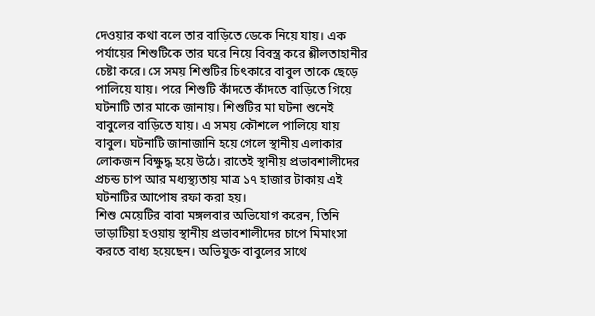দেওয়ার কথা বলে তার বাড়িতে ডেকে নিয়ে যায়। এক পর্যায়ের শিশুটিকে তার ঘরে নিয়ে বিবস্ত্র করে শ্লীলতাহানীর চেষ্টা করে। সে সময় শিশুটির চিৎকারে বাবুল তাকে ছেড়ে পালিয়ে যায়। পরে শিশুটি কাঁদতে কাঁদতে বাড়িতে গিয়ে ঘটনাটি তার মাকে জানায়। শিশুটির মা ঘটনা শুনেই বাবুলের বাড়িতে যায়। এ সময় কৌশলে পালিয়ে যায় বাবুল। ঘটনাটি জানাজানি হয়ে গেলে স্থানীয় এলাকার লোকজন বিক্ষুদ্ধ হয়ে উঠে। রাতেই স্থানীয় প্রভাবশালীদের প্রচন্ড চাপ আর মধ্যস্থ্যতায় মাত্র ১৭ হাজার টাকায় এই ঘটনাটির আপোষ রফা করা হয়।
শিশু মেয়েটির বাবা মঙ্গলবার অভিযোগ করেন, তিনি ভাড়াটিয়া হওয়ায় স্থানীয় প্রভাবশালীদের চাপে মিমাংসা করতে বাধ্য হয়েছেন। অভিযুক্ত বাবুলের সাথে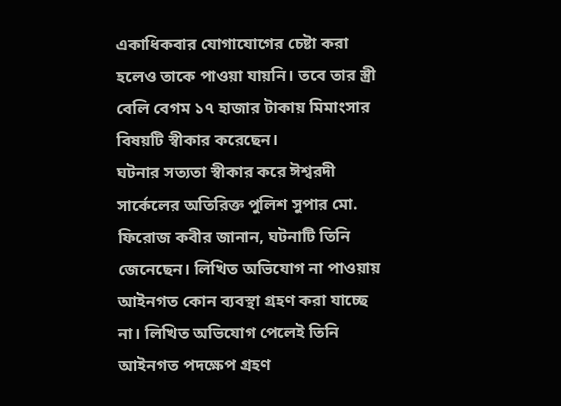একাধিকবার যোগাযোগের চেষ্টা করা হলেও তাকে পাওয়া যায়নি। তবে তার স্ত্রী বেলি বেগম ১৭ হাজার টাকায় মিমাংসার বিষয়টি স্বীকার করেছেন।
ঘটনার সত্যতা স্বীকার করে ঈশ্বরদী সার্কেলের অতিরিক্ত পুলিশ সুপার মো. ফিরোজ কবীর জানান, ঘটনাটি তিনি জেনেছেন। লিখিত অভিযোগ না পাওয়ায় আইনগত কোন ব্যবস্থা গ্রহণ করা যাচ্ছে না। লিখিত অভিযোগ পেলেই তিনি আইনগত পদক্ষেপ গ্রহণ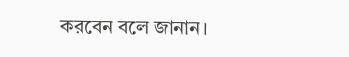করবেন বলে জানান।